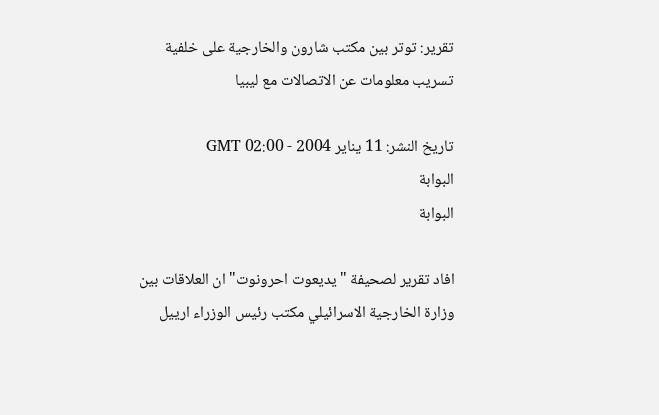تقرير: توتر بين مكتب شارون والخارجية على خلفية تسريب معلومات عن الاتصالات مع ليبيا

تاريخ النشر: 11 يناير 2004 - 02:00 GMT
البوابة
البوابة

افاد تقرير لصحيفة "يديعوت احرونوت" ان العلاقات بين وزارة الخارجية الاسرائيلي مكتب رئيس الوزراء ارييل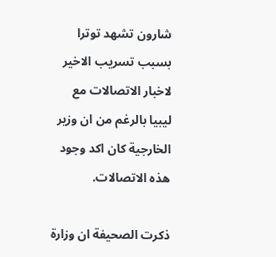شارون تشهد توترا بسبب تسريب الاخير لاخبار الاتصالات مع ليبيا بالرغم من ان وزير الخارجية كان اكد وجود هذه الاتصالات.

ذكرت الصحيفة ان وزارة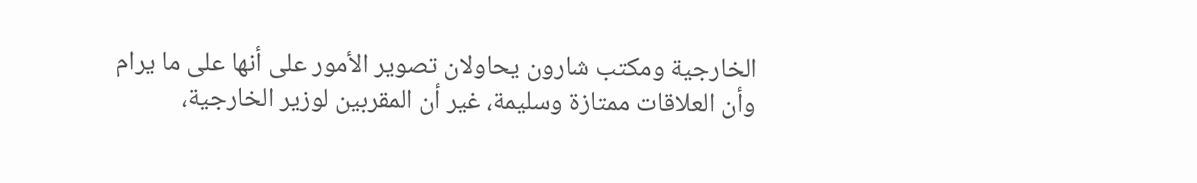الخارجية ومكتب شارون يحاولان تصوير الأمور على أنها على ما يرام وأن العلاقات ممتازة وسليمة، غير أن المقربين لوزير الخارجية،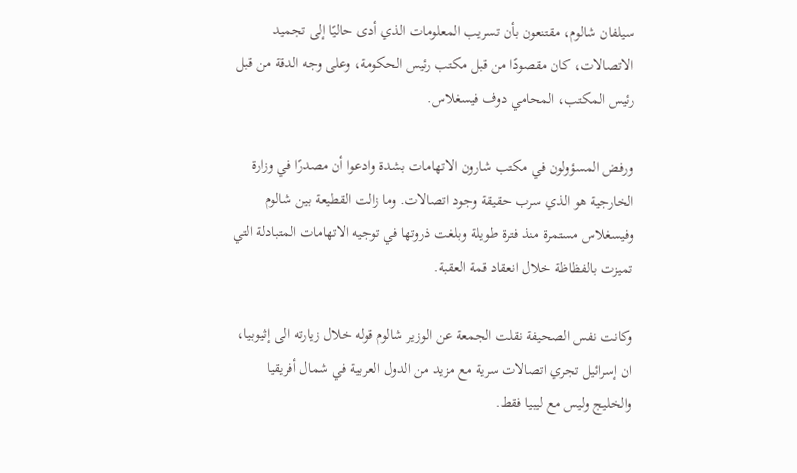سيلفان شالوم، مقتنعون بأن تسريب المعلومات الذي أدى حاليًا إلى تجميد الاتصالات، كان مقصودًا من قبل مكتب رئيس الحكومة، وعلى وجه الدقة من قبل رئيس المكتب، المحامي دوف فيسغلاس.

ورفض المسؤولون في مكتب شارون الاتهامات بشدة وادعوا أن مصدرًا في وزارة الخارجية هو الذي سرب حقيقة وجود اتصالات. وما زالت القطيعة بين شالوم وفيسغلاس مستمرة منذ فترة طويلة وبلغت ذروتها في توجيه الاتهامات المتبادلة التي تميزت بالفظاظة خلال انعقاد قمة العقبة.

وكانت نفس الصحيفة نقلت الجمعة عن الوزير شالوم قوله خلال زيارته الى إثيوبيا، ان إسرائيل تجري اتصالات سرية مع مزيد من الدول العربية في شمال أفريقيا والخليج وليس مع ليبيا فقط.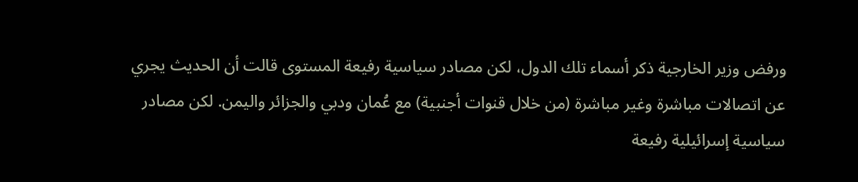ورفض وزير الخارجية ذكر أسماء تلك الدول، لكن مصادر سياسية رفيعة المستوى قالت أن الحديث يجري عن اتصالات مباشرة وغير مباشرة (من خلال قنوات أجنبية) مع عُمان ودبي والجزائر واليمن. لكن مصادر سياسية إسرائيلية رفيعة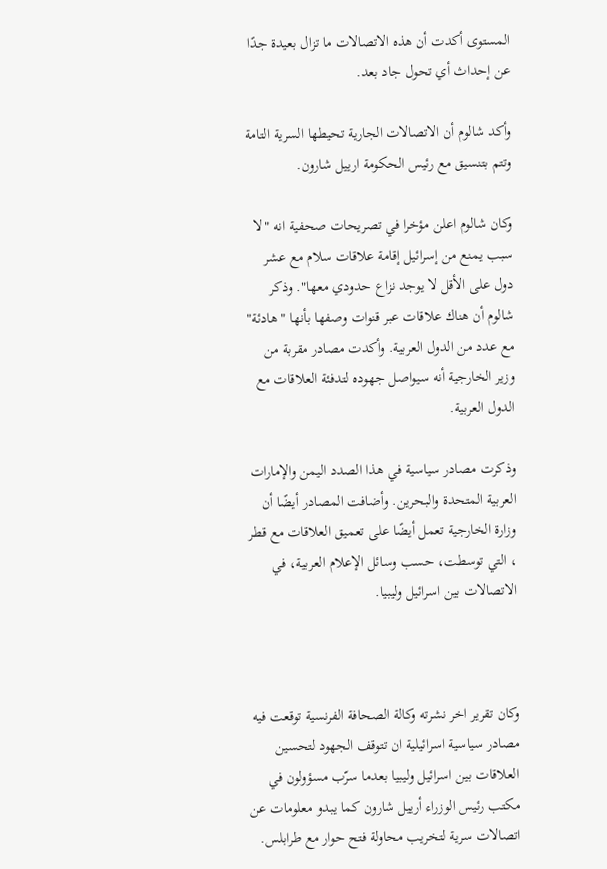المستوى أكدت أن هذه الاتصالات ما تزال بعيدة جدًا عن إحداث أي تحول جاد بعد.

وأكد شالوم أن الاتصالات الجارية تحيطها السرية التامة وتتم بتنسيق مع رئيس الحكومة ارييل شارون.

وكان شالوم اعلن مؤخرا في تصريحات صحفية انه "لا سبب يمنع من إسرائيل إقامة علاقات سلام مع عشر دول على الأقل لا يوجد نزاع حدودي معها". وذكر شالوم أن هناك علاقات عبر قنوات وصفها بأنها "هادئة" مع عدد من الدول العربية. وأكدت مصادر مقربة من وزير الخارجية أنه سيواصل جهوده لتدفئة العلاقات مع الدول العربية.

وذكرت مصادر سياسية في هذا الصدد اليمن والإمارات العربية المتحدة والبحرين. وأضافت المصادر أيضًا أن وزارة الخارجية تعمل أيضًا على تعميق العلاقات مع قطر ، التي توسطت، حسب وسائل الإعلام العربية، في الاتصالات بين اسرائيل وليبيا.



وكان تقرير اخر نشرته وكالة الصحافة الفرنسية توقعت فيه مصادر سياسية اسرائيلية ان تتوقف الجهود لتحسين العلاقات بين اسرائيل وليبيا بعدما سرّب مسؤولون في مكتب رئيس الوزراء أرييل شارون كما يبدو معلومات عن اتصالات سرية لتخريب محاولة فتح حوار مع طرابلس.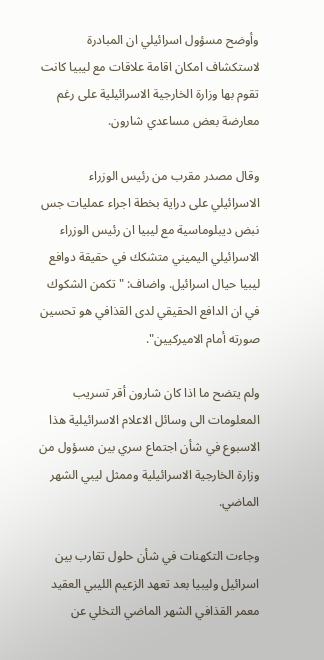وأوضح مسؤول اسرائيلي ان المبادرة لاستكشاف امكان اقامة علاقات مع ليبيا كانت تقوم بها وزارة الخارجية الاسرائيلية على رغم معارضة بعض مساعدي شارون.

وقال مصدر مقرب من رئيس الوزراء الاسرائيلي على دراية بخطة اجراء عمليات جس نبض ديبلوماسية مع ليبيا ان رئيس الوزراء الاسرائيلي اليميني متشكك في حقيقة دوافع ليبيا حيال اسرائيل. واضاف: "تكمن الشكوك في ان الدافع الحقيقي لدى القذافي هو تحسين صورته أمام الاميركيين".

ولم يتضح ما اذا كان شارون أقر تسريب المعلومات الى وسائل الاعلام الاسرائيلية هذا الاسبوع في شأن اجتماع سري بين مسؤول من وزارة الخارجية الاسرائيلية وممثل ليبي الشهر الماضي.

وجاءت التكهنات في شأن حلول تقارب بين اسرائيل وليبيا بعد تعهد الزعيم الليبي العقيد معمر القذافي الشهر الماضي التخلي عن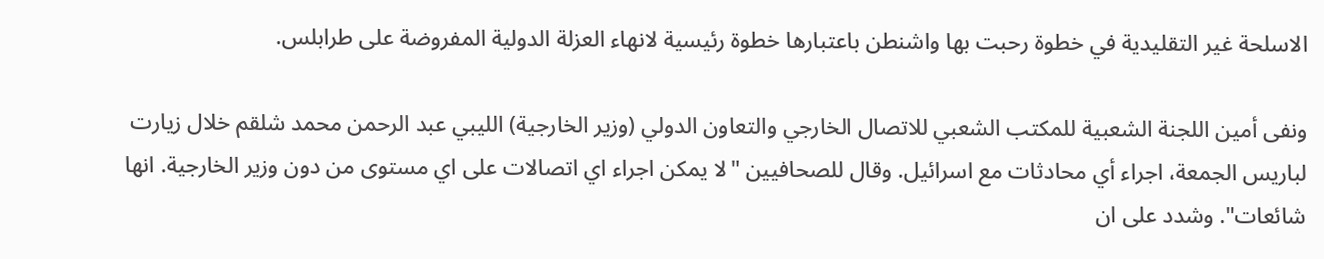الاسلحة غير التقليدية في خطوة رحبت بها واشنطن باعتبارها خطوة رئيسية لانهاء العزلة الدولية المفروضة على طرابلس.

ونفى أمين اللجنة الشعبية للمكتب الشعبي للاتصال الخارجي والتعاون الدولي (وزير الخارجية) الليبي عبد الرحمن محمد شلقم خلال زيارت لباريس الجمعة، اجراء أي محادثات مع اسرائيل. وقال للصحافيين "لا يمكن اجراء اي اتصالات على اي مستوى من دون وزير الخارجية. انها شائعات". وشدد على ان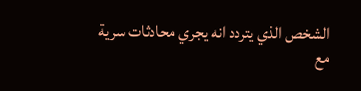الشخص الذي يتردد انه يجري محادثات سرية مع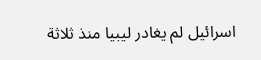اسرائيل لم يغادر ليبيا منذ ثلاثة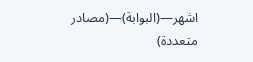اشهر—(البوابة)—(مصادر متعددة)